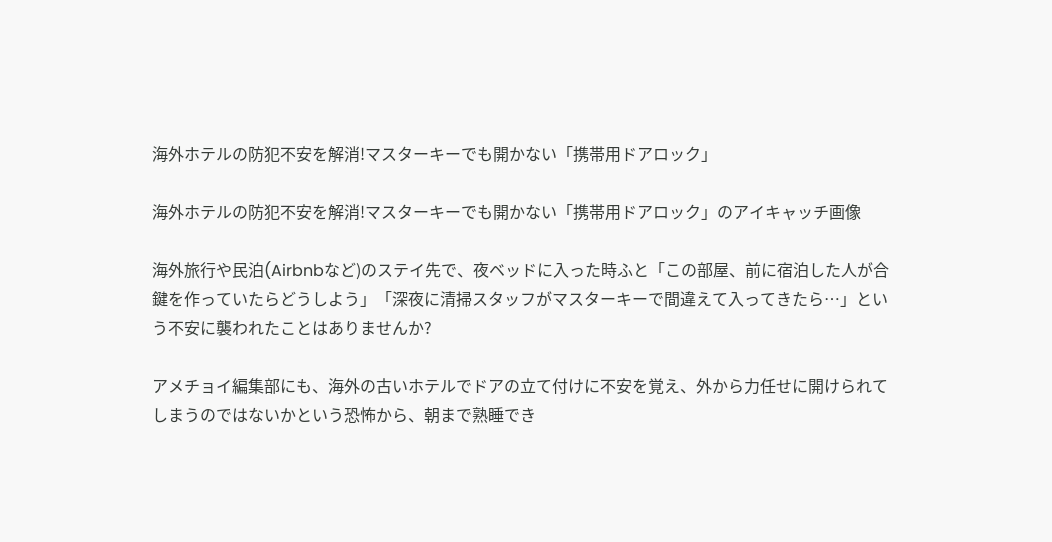海外ホテルの防犯不安を解消!マスターキーでも開かない「携帯用ドアロック」

海外ホテルの防犯不安を解消!マスターキーでも開かない「携帯用ドアロック」のアイキャッチ画像

海外旅行や民泊(Airbnbなど)のステイ先で、夜ベッドに入った時ふと「この部屋、前に宿泊した人が合鍵を作っていたらどうしよう」「深夜に清掃スタッフがマスターキーで間違えて入ってきたら…」という不安に襲われたことはありませんか?

アメチョイ編集部にも、海外の古いホテルでドアの立て付けに不安を覚え、外から力任せに開けられてしまうのではないかという恐怖から、朝まで熟睡でき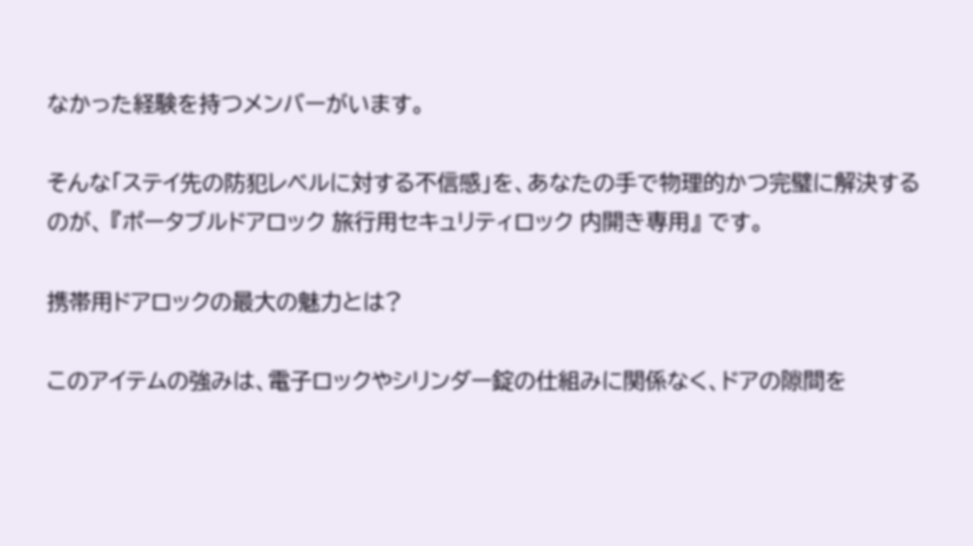なかった経験を持つメンバーがいます。

そんな「ステイ先の防犯レベルに対する不信感」を、あなたの手で物理的かつ完璧に解決するのが、 『ポータブルドアロック 旅行用セキュリティロック 内開き専用』 です。

携帯用ドアロックの最大の魅力とは?

このアイテムの強みは、電子ロックやシリンダー錠の仕組みに関係なく、ドアの隙間を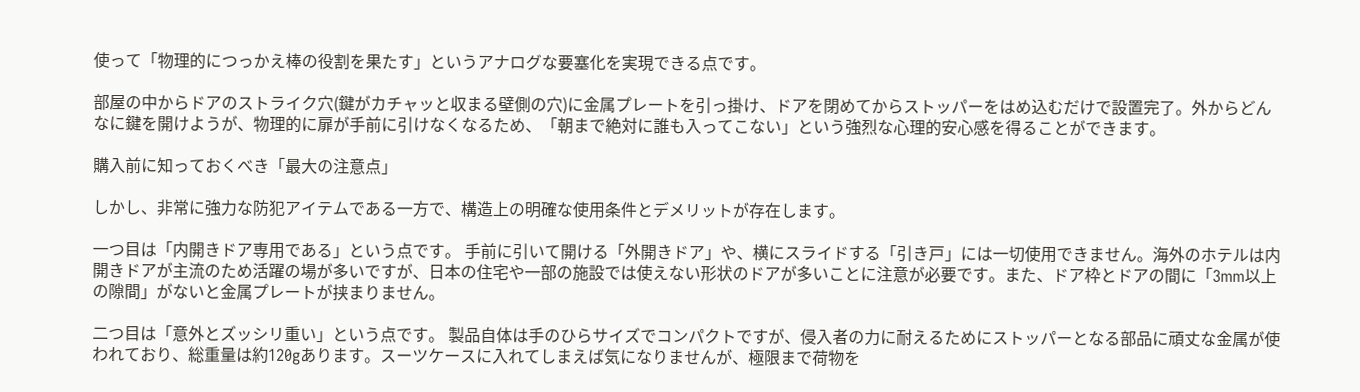使って「物理的につっかえ棒の役割を果たす」というアナログな要塞化を実現できる点です。

部屋の中からドアのストライク穴(鍵がカチャッと収まる壁側の穴)に金属プレートを引っ掛け、ドアを閉めてからストッパーをはめ込むだけで設置完了。外からどんなに鍵を開けようが、物理的に扉が手前に引けなくなるため、「朝まで絶対に誰も入ってこない」という強烈な心理的安心感を得ることができます。

購入前に知っておくべき「最大の注意点」

しかし、非常に強力な防犯アイテムである一方で、構造上の明確な使用条件とデメリットが存在します。

一つ目は「内開きドア専用である」という点です。 手前に引いて開ける「外開きドア」や、横にスライドする「引き戸」には一切使用できません。海外のホテルは内開きドアが主流のため活躍の場が多いですが、日本の住宅や一部の施設では使えない形状のドアが多いことに注意が必要です。また、ドア枠とドアの間に「3mm以上の隙間」がないと金属プレートが挟まりません。

二つ目は「意外とズッシリ重い」という点です。 製品自体は手のひらサイズでコンパクトですが、侵入者の力に耐えるためにストッパーとなる部品に頑丈な金属が使われており、総重量は約120gあります。スーツケースに入れてしまえば気になりませんが、極限まで荷物を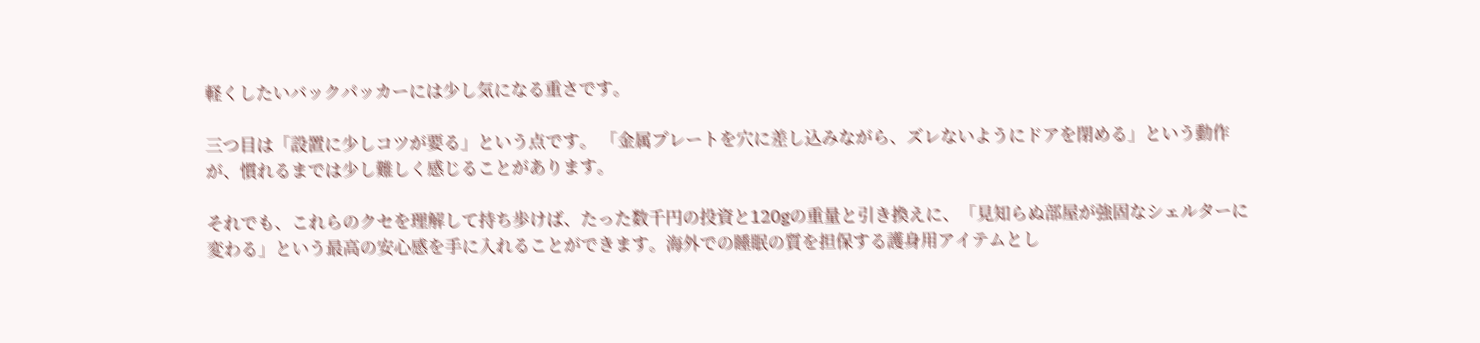軽くしたいバックパッカーには少し気になる重さです。

三つ目は「設置に少しコツが要る」という点です。 「金属プレートを穴に差し込みながら、ズレないようにドアを閉める」という動作が、慣れるまでは少し難しく感じることがあります。

それでも、これらのクセを理解して持ち歩けば、たった数千円の投資と120gの重量と引き換えに、「見知らぬ部屋が強固なシェルターに変わる」という最高の安心感を手に入れることができます。海外での睡眠の質を担保する護身用アイテムとし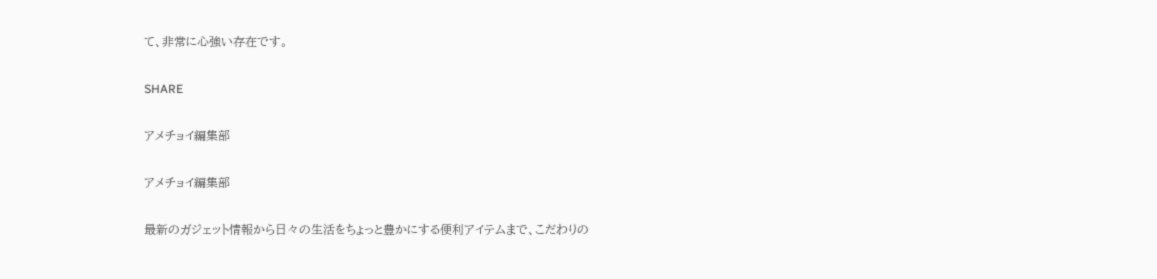て、非常に心強い存在です。

SHARE

アメチョイ編集部

アメチョイ編集部

最新のガジェット情報から日々の生活をちょっと豊かにする便利アイテムまで、こだわりの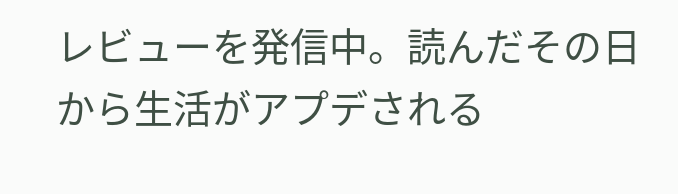レビューを発信中。読んだその日から生活がアプデされる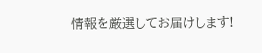情報を厳選してお届けします!